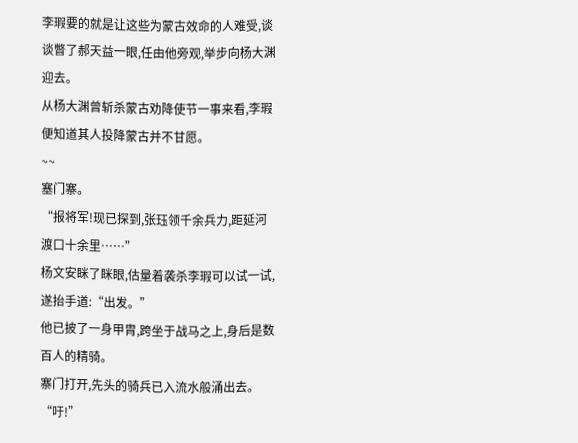李瑕要的就是让这些为蒙古效命的人难受,谈谈瞥了郝天益一眼,任由他旁观,举步向杨大渊迎去。
从杨大渊曾斩杀蒙古劝降使节一事来看,李瑕便知道其人投降蒙古并不甘愿。
~~
塞门寨。
“报将军!现已探到,张珏领千余兵力,距延河渡口十余里……”
杨文安眯了眯眼,估量着袭杀李瑕可以试一试,遂抬手道:“出发。”
他已披了一身甲胄,跨坐于战马之上,身后是数百人的精骑。
寨门打开,先头的骑兵已入流水般涌出去。
“吁!”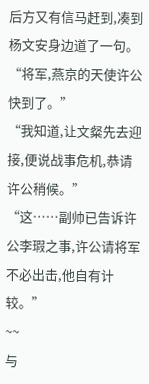后方又有信马赶到,凑到杨文安身边道了一句。
“将军,燕京的天使许公快到了。”
“我知道,让文粲先去迎接,便说战事危机,恭请许公稍候。”
“这……副帅已告诉许公李瑕之事,许公请将军不必出击,他自有计较。”
~~
与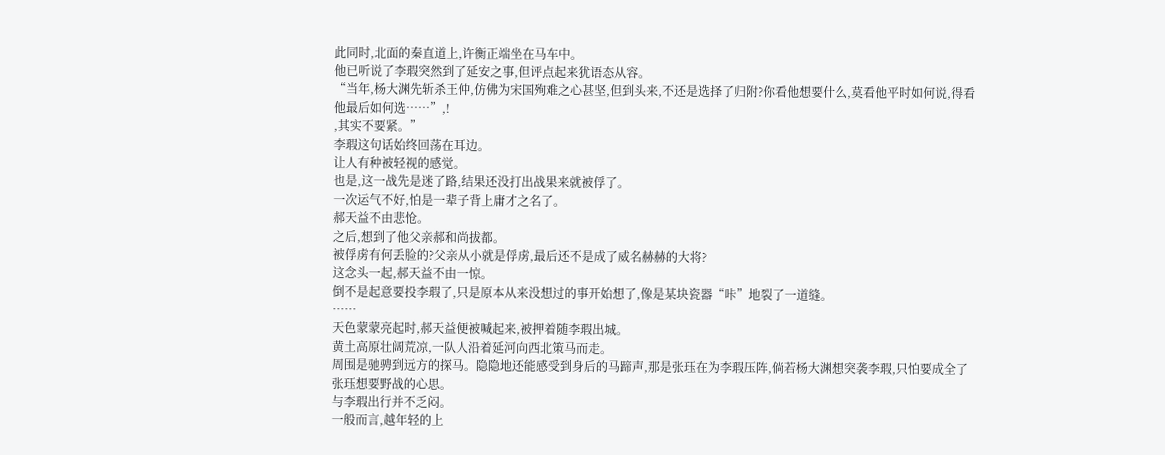此同时,北面的秦直道上,许衡正端坐在马车中。
他已听说了李瑕突然到了延安之事,但评点起来犹语态从容。
“当年,杨大渊先斩杀王仲,仿佛为宋国殉难之心甚坚,但到头来,不还是选择了归附?你看他想要什么,莫看他平时如何说,得看他最后如何选……”,!
,其实不要紧。”
李瑕这句话始终回荡在耳边。
让人有种被轻视的感觉。
也是,这一战先是迷了路,结果还没打出战果来就被俘了。
一次运气不好,怕是一辈子背上庸才之名了。
郝天益不由悲怆。
之后,想到了他父亲郝和尚拔都。
被俘虏有何丢脸的?父亲从小就是俘虏,最后还不是成了威名赫赫的大将?
这念头一起,郝天益不由一惊。
倒不是起意要投李瑕了,只是原本从来没想过的事开始想了,像是某块瓷器“咔”地裂了一道缝。
……
天色蒙蒙亮起时,郝天益便被喊起来,被押着随李瑕出城。
黄土高原壮阔荒凉,一队人沿着延河向西北策马而走。
周围是驰骋到远方的探马。隐隐地还能感受到身后的马蹄声,那是张珏在为李瑕压阵,倘若杨大渊想突袭李瑕,只怕要成全了张珏想要野战的心思。
与李瑕出行并不乏闷。
一般而言,越年轻的上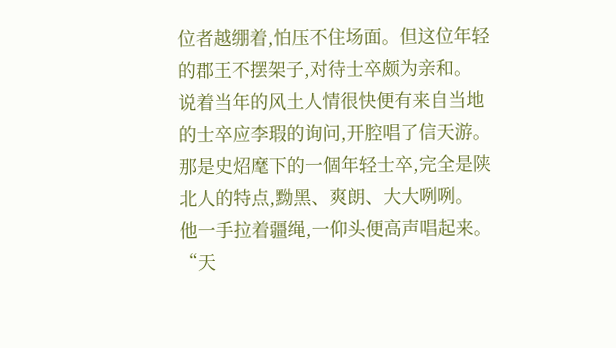位者越绷着,怕压不住场面。但这位年轻的郡王不摆架子,对待士卒颇为亲和。
说着当年的风土人情很快便有来自当地的士卒应李瑕的询问,开腔唱了信天游。
那是史炤麾下的一個年轻士卒,完全是陕北人的特点,黝黑、爽朗、大大咧咧。
他一手拉着疆绳,一仰头便高声唱起来。
“天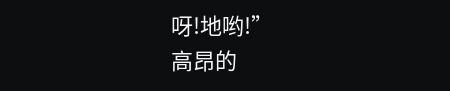呀!地哟!”
高昂的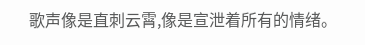歌声像是直刺云霄,像是宣泄着所有的情绪。